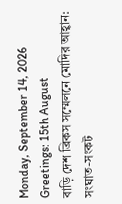Monday, September 14, 2026
Greetings: 15th August
বাড়ি দেশ ব্রিকস সম্মেলনে মোদির আহ্বান: সংঘাত-সংকট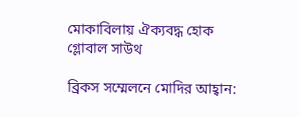মোকাবিলায় ঐক্যবদ্ধ হোক গ্লোবাল সাউথ

ব্রিকস সম্মেলনে মোদির আহ্বান: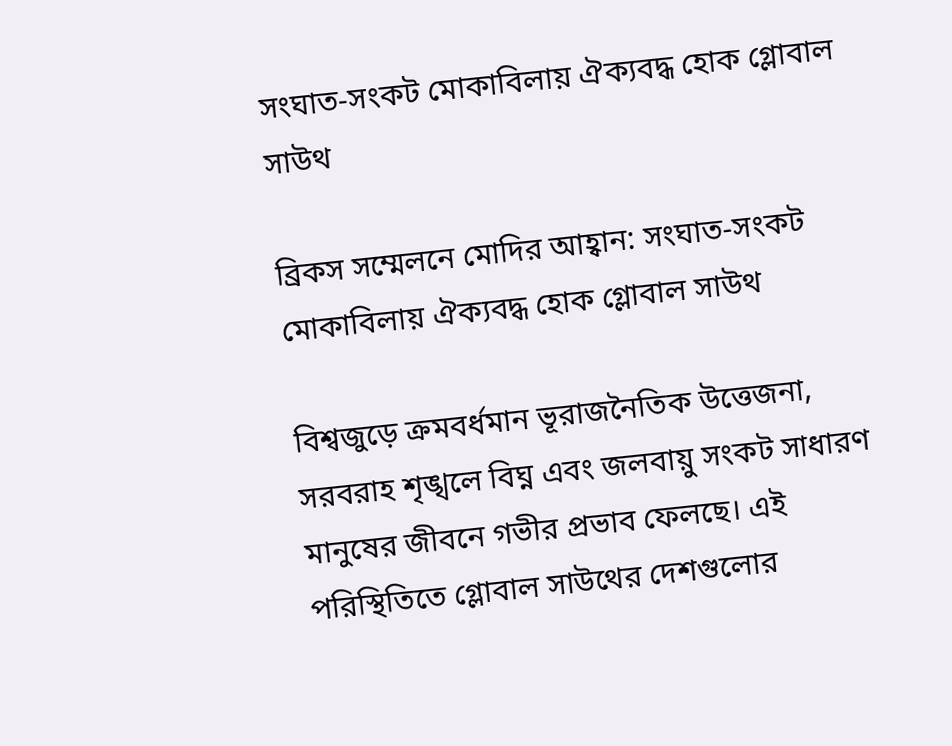সংঘাত-সংকট মোকাবিলায় ঐক্যবদ্ধ হোক গ্লোবাল সাউথ

ব্রিকস সম্মেলনে মোদির আহ্বান: সংঘাত-সংকট মোকাবিলায় ঐক্যবদ্ধ হোক গ্লোবাল সাউথ

বিশ্বজুড়ে ক্রমবর্ধমান ভূরাজনৈতিক উত্তেজনা, সরবরাহ শৃঙ্খলে বিঘ্ন এবং জলবায়ু সংকট সাধারণ মানুষের জীবনে গভীর প্রভাব ফেলছে। এই পরিস্থিতিতে গ্লোবাল সাউথের দেশগুলোর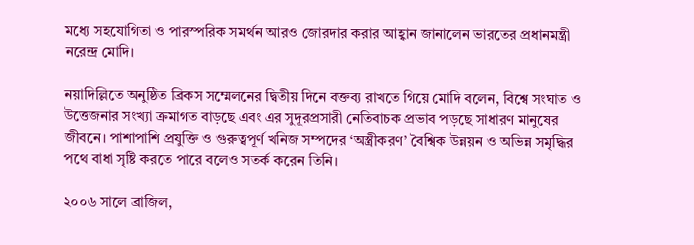মধ্যে সহযোগিতা ও পারস্পরিক সমর্থন আরও জোরদার করার আহ্বান জানালেন ভারতের প্রধানমন্ত্রী নরেন্দ্র মোদি।

নয়াদিল্লিতে অনুষ্ঠিত ব্রিকস সম্মেলনের দ্বিতীয় দিনে বক্তব্য রাখতে গিয়ে মোদি বলেন, বিশ্বে সংঘাত ও উত্তেজনার সংখ্যা ক্রমাগত বাড়ছে এবং এর সুদূরপ্রসারী নেতিবাচক প্রভাব পড়ছে সাধারণ মানুষের জীবনে। পাশাপাশি প্রযুক্তি ও গুরুত্বপূর্ণ খনিজ সম্পদের ‘অস্ত্রীকরণ’ বৈশ্বিক উন্নয়ন ও অভিন্ন সমৃদ্ধির পথে বাধা সৃষ্টি করতে পারে বলেও সতর্ক করেন তিনি।

২০০৬ সালে ব্রাজিল,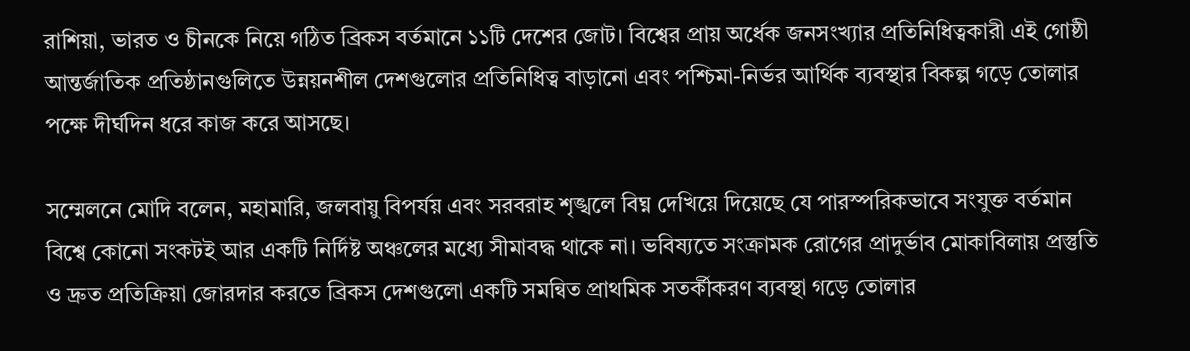রাশিয়া, ভারত ও চীনকে নিয়ে গঠিত ব্রিকস বর্তমানে ১১টি দেশের জোট। বিশ্বের প্রায় অর্ধেক জনসংখ্যার প্রতিনিধিত্বকারী এই গোষ্ঠী আন্তর্জাতিক প্রতিষ্ঠানগুলিতে উন্নয়নশীল দেশগুলোর প্রতিনিধিত্ব বাড়ানো এবং পশ্চিমা-নির্ভর আর্থিক ব্যবস্থার বিকল্প গড়ে তোলার পক্ষে দীর্ঘদিন ধরে কাজ করে আসছে।

সম্মেলনে মোদি বলেন, মহামারি, জলবায়ু বিপর্যয় এবং সরবরাহ শৃঙ্খলে বিঘ্ন দেখিয়ে দিয়েছে যে পারস্পরিকভাবে সংযুক্ত বর্তমান বিশ্বে কোনো সংকটই আর একটি নির্দিষ্ট অঞ্চলের মধ্যে সীমাবদ্ধ থাকে না। ভবিষ্যতে সংক্রামক রোগের প্রাদুর্ভাব মোকাবিলায় প্রস্তুতি ও দ্রুত প্রতিক্রিয়া জোরদার করতে ব্রিকস দেশগুলো একটি সমন্বিত প্রাথমিক সতর্কীকরণ ব্যবস্থা গড়ে তোলার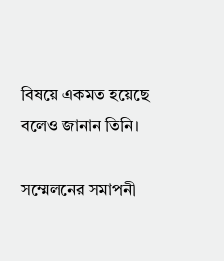বিষয়ে একমত হয়েছে বলেও জানান তিনি।

সম্মেলনের সমাপনী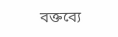বক্তব্যে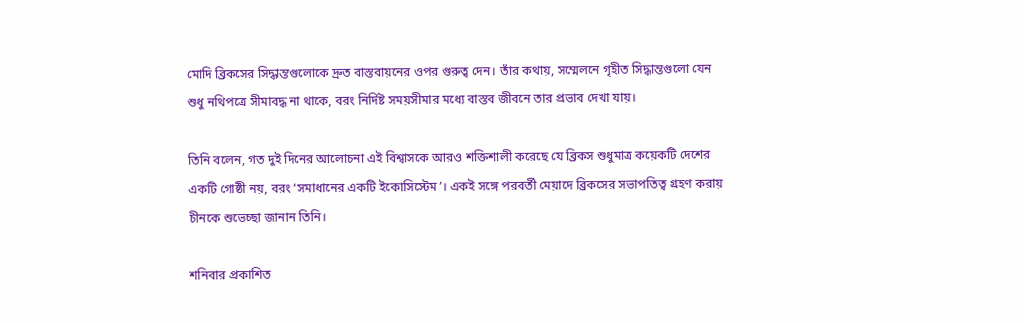মোদি ব্রিকসের সিদ্ধান্তগুলোকে দ্রুত বাস্তবায়নের ওপর গুরুত্ব দেন। তাঁর কথায়, সম্মেলনে গৃহীত সিদ্ধান্তগুলো যেন শুধু নথিপত্রে সীমাবদ্ধ না থাকে, বরং নির্দিষ্ট সময়সীমার মধ্যে বাস্তব জীবনে তার প্রভাব দেখা যায়।

তিনি বলেন, গত দুই দিনের আলোচনা এই বিশ্বাসকে আরও শক্তিশালী করেছে যে ব্রিকস শুধুমাত্র কয়েকটি দেশের একটি গোষ্ঠী নয়, বরং ‘সমাধানের একটি ইকোসিস্টেম’। একই সঙ্গে পরবর্তী মেয়াদে ব্রিকসের সভাপতিত্ব গ্রহণ করায় চীনকে শুভেচ্ছা জানান তিনি।

শনিবার প্রকাশিত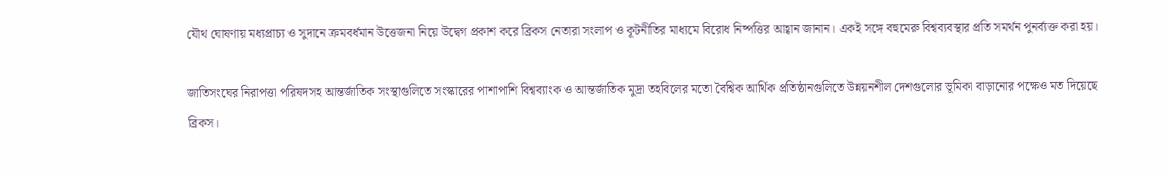যৌথ ঘোষণায় মধ্যপ্রাচ্য ও সুদানে ক্রমবর্ধমান উত্তেজনা নিয়ে উদ্বেগ প্রকাশ করে ব্রিকস নেতারা সংলাপ ও কূটনীতির মাধ্যমে বিরোধ নিষ্পত্তির আহ্বান জানান। একই সঙ্গে বহুমেরু বিশ্বব্যবস্থার প্রতি সমর্থন পুনর্ব্যক্ত করা হয়।

জাতিসংঘের নিরাপত্তা পরিষদসহ আন্তর্জাতিক সংস্থাগুলিতে সংস্কারের পাশাপাশি বিশ্বব্যাংক ও আন্তর্জাতিক মুদ্রা তহবিলের মতো বৈশ্বিক আর্থিক প্রতিষ্ঠানগুলিতে উন্নয়নশীল দেশগুলোর ভূমিকা বাড়ানোর পক্ষেও মত দিয়েছে ব্রিকস।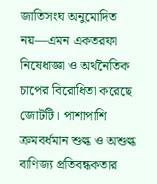জাতিসংঘ অনুমোদিত নয়—এমন একতরফা নিষেধাজ্ঞা ও অর্থনৈতিক চাপের বিরোধিতা করেছে জোটটি। পাশাপাশি ক্রমবর্ধমান শুল্ক ও অশুল্ক বাণিজ্য প্রতিবন্ধকতার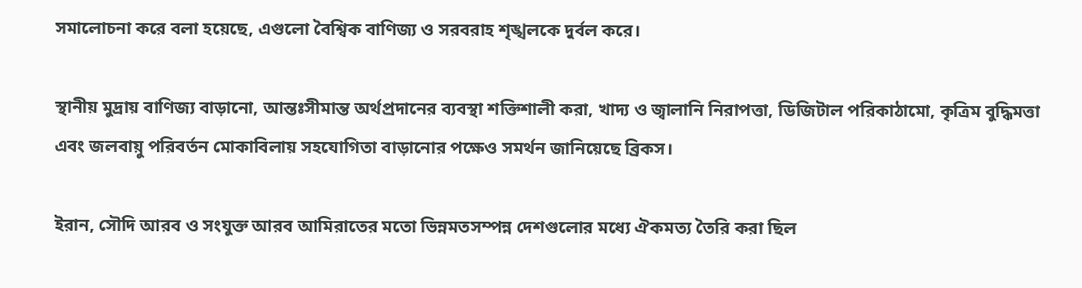সমালোচনা করে বলা হয়েছে, এগুলো বৈশ্বিক বাণিজ্য ও সরবরাহ শৃঙ্খলকে দুর্বল করে।

স্থানীয় মুদ্রায় বাণিজ্য বাড়ানো, আন্তঃসীমান্ত অর্থপ্রদানের ব্যবস্থা শক্তিশালী করা, খাদ্য ও জ্বালানি নিরাপত্তা, ডিজিটাল পরিকাঠামো, কৃত্রিম বুদ্ধিমত্তা এবং জলবায়ু পরিবর্তন মোকাবিলায় সহযোগিতা বাড়ানোর পক্ষেও সমর্থন জানিয়েছে ব্রিকস।

ইরান, সৌদি আরব ও সংযুক্ত আরব আমিরাতের মতো ভিন্নমতসম্পন্ন দেশগুলোর মধ্যে ঐকমত্য তৈরি করা ছিল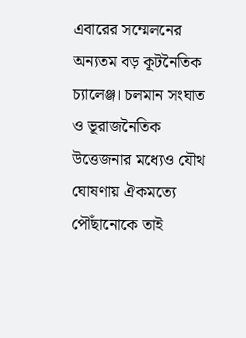এবারের সম্মেলনের অন্যতম বড় কূটনৈতিক চ্যালেঞ্জ। চলমান সংঘাত ও ভূরাজনৈতিক উত্তেজনার মধ্যেও যৌথ ঘোষণায় ঐকমত্যে পৌঁছানোকে তাই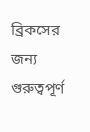ব্রিকসের জন্য গুরুত্বপূর্ণ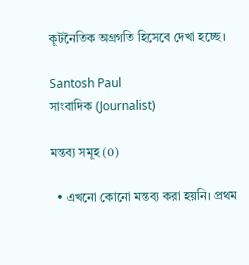কূটনৈতিক অগ্রগতি হিসেবে দেখা হচ্ছে।

Santosh Paul
সাংবাদিক (Journalist)

মন্তব্য সমূহ (0)

  • এখনো কোনো মন্তব্য করা হয়নি। প্রথম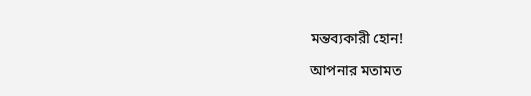মন্তব্যকারী হোন!

আপনার মতামত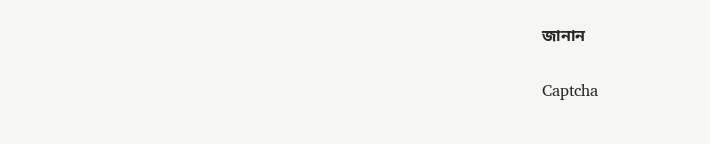জানান

Captcha